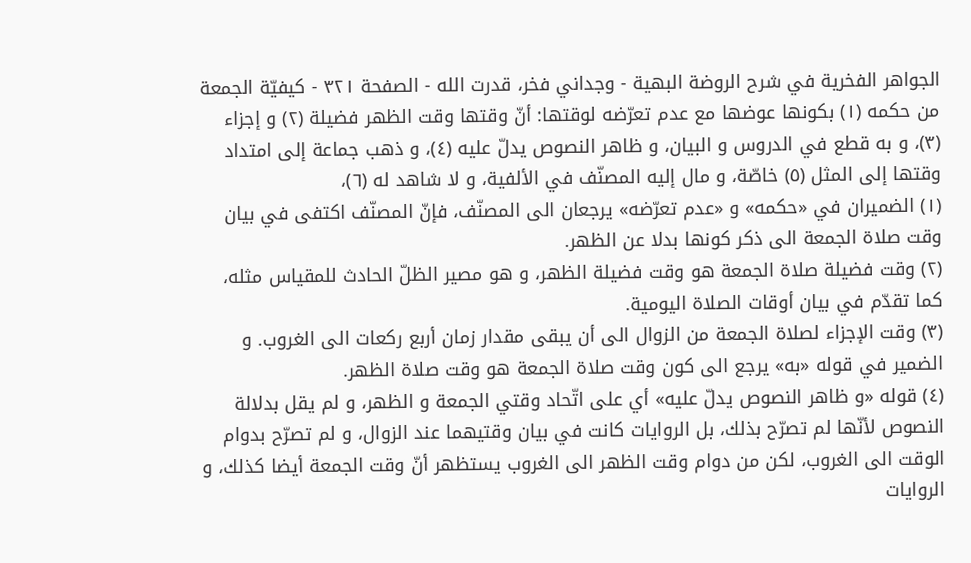الجواهر الفخرية في شرح الروضة البهية - وجداني فخر، قدرت الله - الصفحة ٣٢١ - كيفيّة الجمعة
من حكمه (١) بكونها عوضها مع عدم تعرّضه لوقتها: أنّ وقتها وقت الظهر فضيلة (٢) و إجزاء (٣)، و به قطع في الدروس و البيان، و ظاهر النصوص يدلّ عليه (٤)، و ذهب جماعة إلى امتداد وقتها إلى المثل (٥) خاصّة، و مال إليه المصنّف في الألفية، و لا شاهد له (٦)،
(١) الضميران في «حكمه» و «عدم تعرّضه» يرجعان الى المصنّف، فإنّ المصنّف اكتفى في بيان وقت صلاة الجمعة الى ذكر كونها بدلا عن الظهر.
(٢) وقت فضيلة صلاة الجمعة هو وقت فضيلة الظهر، و هو مصير الظلّ الحادث للمقياس مثله، كما تقدّم في بيان أوقات الصلاة اليومية.
(٣) وقت الإجزاء لصلاة الجمعة من الزوال الى أن يبقى مقدار زمان أربع ركعات الى الغروب. و الضمير في قوله «به» يرجع الى كون وقت صلاة الجمعة هو وقت صلاة الظهر.
(٤) قوله «و ظاهر النصوص يدلّ عليه» أي على اتّحاد وقتي الجمعة و الظهر، و لم يقل بدلالة النصوص لأنّها لم تصرّح بذلك، بل الروايات كانت في بيان وقتيهما عند الزوال، و لم تصرّح بدوام الوقت الى الغروب، لكن من دوام وقت الظهر الى الغروب يستظهر أنّ وقت الجمعة أيضا كذلك، و الروايات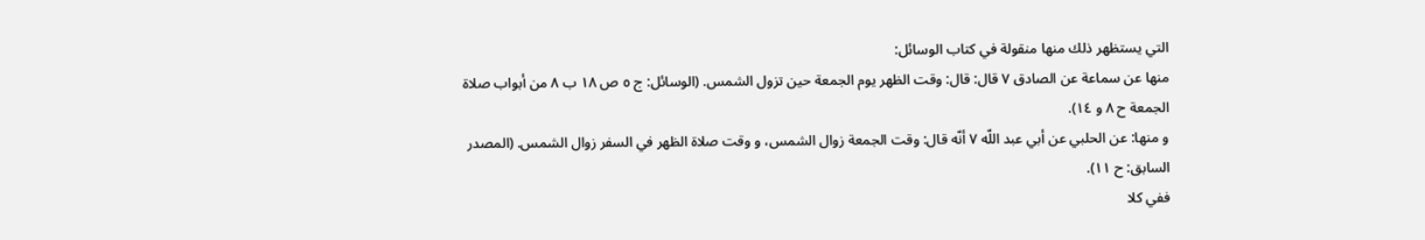التي يستظهر ذلك منها منقولة في كتاب الوسائل:
منها عن سماعة عن الصادق ٧ قال: قال: وقت الظهر يوم الجمعة حين تزول الشمس. (الوسائل: ج ٥ ص ١٨ ب ٨ من أبواب صلاة الجمعة ح ٨ و ١٤).
و منها: عن الحلبي عن أبي عبد اللّه ٧ أنّه قال: وقت الجمعة زوال الشمس، و وقت صلاة الظهر في السفر زوال الشمس. (المصدر السابق: ح ١١).
ففي كلا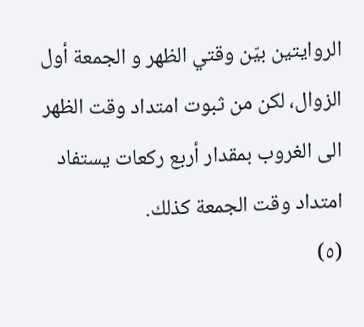الروايتين بيّن وقتي الظهر و الجمعة أول الزوال، لكن من ثبوت امتداد وقت الظهر الى الغروب بمقدار أربع ركعات يستفاد امتداد وقت الجمعة كذلك.
(٥)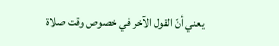يعني أنّ القول الآخر في خصوص وقت صلاة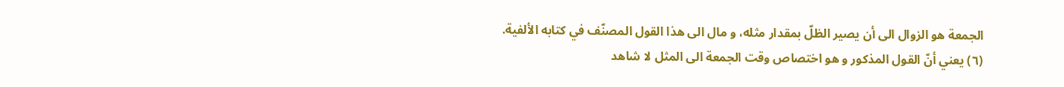الجمعة هو الزوال الى أن يصير الظلّ بمقدار مثله، و مال الى هذا القول المصنّف في كتابه الألفية.
(٦) يعني أنّ القول المذكور و هو اختصاص وقت الجمعة الى المثل لا شاهد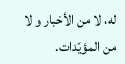له، لا من الأخبار و لا من المؤيّدات.